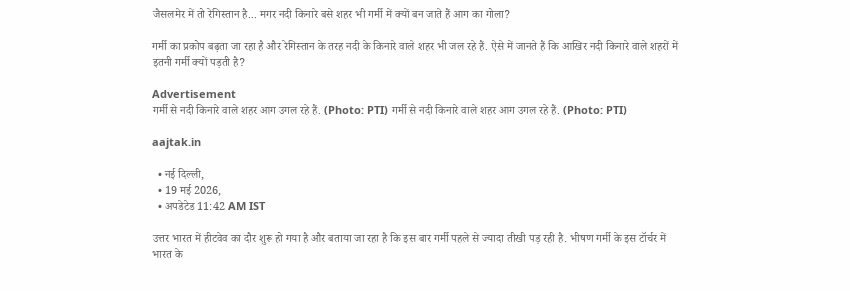जैसलमेर में तो रेगिस्तान है... मगर नदी किनारे बसे शहर भी गर्मी में क्यों बन जाते हैं आग का गोला?

गर्मी का प्रकोप बढ़ता जा रहा है और रेगिस्तान के तरह नदी के किनारे वाले शहर भी जल रहे हैं. ऐसे में जानते हैं कि आखिर नदी किनारे वाले शहरों में इतनी गर्मी क्यों पड़ती है?

Advertisement
गर्मी से नदी किनारे वाले शहर आग उगल रहे हैं. (Photo: PTI) गर्मी से नदी किनारे वाले शहर आग उगल रहे हैं. (Photo: PTI)

aajtak.in

  • नई दिल्ली,
  • 19 मई 2026,
  • अपडेटेड 11:42 AM IST

उत्तर भारत में हीटवेव का दौर शुरू हो गया है और बताया जा रहा है कि इस बार गर्मी पहले से ज्यादा तीखी पड़ रही है. भीषण गर्मी के इस टॉर्चर में भारत के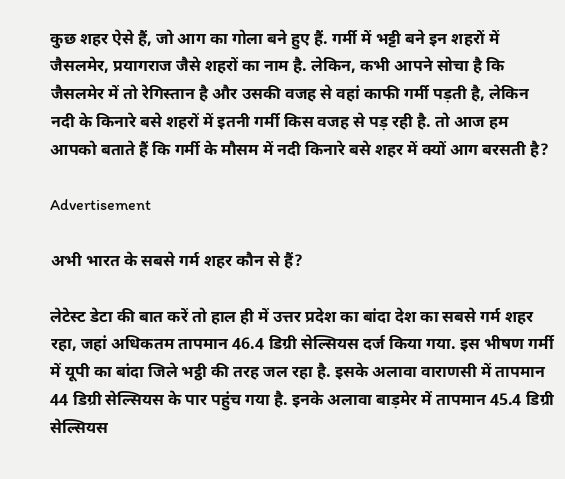कुछ शहर ऐसे हैं, जो आग का गोला बने हुए हैं. गर्मी में भट्टी बने इन शहरों में जैसलमेर, प्रयागराज जैसे शहरों का नाम है. लेकिन, कभी आपने सोचा है कि जैसलमेर में तो रेगिस्तान है और उसकी वजह से वहां काफी गर्मी पड़ती है, लेकिन नदी के किनारे बसे शहरों में इतनी गर्मी किस वजह से पड़ रही है. तो आज हम आपको बताते हैं कि गर्मी के मौसम में नदी किनारे बसे शहर में क्यों आग बरसती है?

Advertisement

अभी भारत के सबसे गर्म शहर कौन से हैं?

लेटेस्ट डेटा की बात करें तो हाल ही में उत्तर प्रदेश का बांदा देश का सबसे गर्म शहर रहा, जहां अधिकतम तापमान 46.4 डिग्री सेल्सियस दर्ज किया गया. इस भीषण गर्मी में यूपी का बांदा जिले भट्ठी की तरह जल रहा है. इसके अलावा वाराणसी में तापमान 44 डिग्री सेल्सियस के पार पहुंच गया है. इनके अलावा बाड़मेर में तापमान 45.4 डिग्री सेल्सियस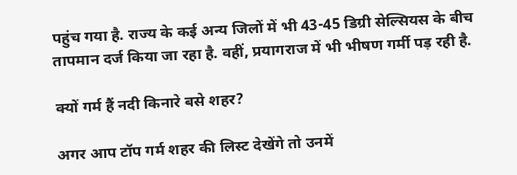पहुंच गया है. राज्य के कई अन्य जिलों में भी 43-45 डिग्री सेल्सियस के बीच तापमान दर्ज किया जा रहा है. वहीं, प्रयागराज में भी भीषण गर्मी पड़ रही है.

क्यों गर्म हैं नदी किनारे बसे शहर?

अगर आप टॉप गर्म शहर की लिस्ट देखेंगे तो उनमें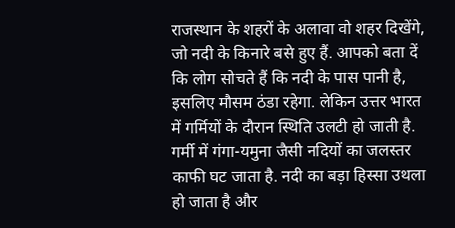राजस्थान के शहरों के अलावा वो शहर दिखेंगे, जो नदी के किनारे बसे हुए हैं. आपको बता दें कि लोग सोचते हैं कि नदी के पास पानी है, इसलिए मौसम ठंडा रहेगा. लेकिन उत्तर भारत में गर्मियों के दौरान स्थिति उलटी हो जाती है. गर्मी में गंगा-यमुना जैसी नदियों का जलस्तर काफी घट जाता है. नदी का बड़ा हिस्सा उथला हो जाता है और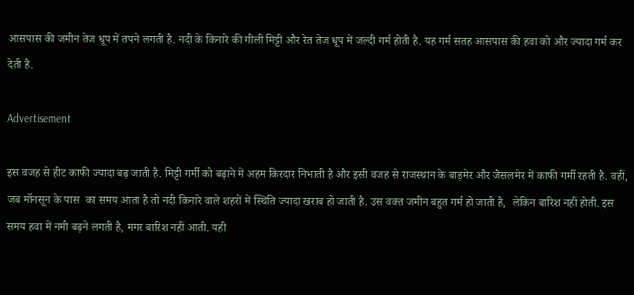आसपास की जमीन तेज धूप में तपने लगती है. नदी के किनारे की गीली मिट्टी और रेत तेज धूप में जल्दी गर्म होती है. यह गर्म सतह आसपास की हवा को और ज्यादा गर्म कर देती है.

Advertisement

इस वजह से हीट काफी ज्यादा बढ़ जाती है. मिट्टी गर्मी को बढ़ाने में अहम किरदार निभाती है और इसी वजह से राजस्थान के बाड़मेर और जैसलमेर में काफी गर्मी रहती है. वहीं, जब मॉनसून के पास  का समय आता है तो नदी किनारे वाले शहरों में स्थिति ज्यादा खराब हो जाती है. उस वक्त जमीन बहुत गर्म हो जाती है,  लेकिन बारिश नहीं होती. इस समय हवा में नमी बढ़ने लगती है, मगर बारिश नहीं आती. यही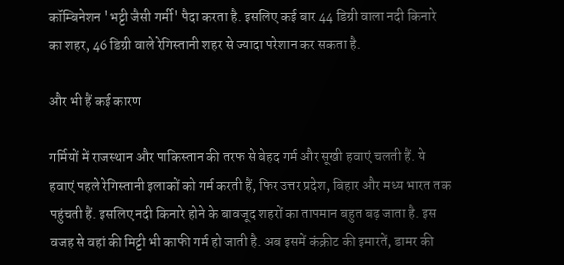कॉम्बिनेशन 'भट्टी जैसी गर्मी' पैदा करता है. इसलिए कई बार 44 डिग्री वाला नदी किनारे का शहर, 46 डिग्री वाले रेगिस्तानी शहर से ज्यादा परेशान कर सकता है.

और भी हैं कई कारण

गर्मियों में राजस्थान और पाकिस्तान की तरफ से बेहद गर्म और सूखी हवाएं चलती हैं. ये हवाएं पहले रेगिस्तानी इलाकों को गर्म करती हैं, फिर उत्तर प्रदेश, बिहार और मध्य भारत तक पहुंचती हैं. इसलिए नदी किनारे होने के बावजूद शहरों का तापमान बहुत बढ़ जाता है. इस वजह से वहां की मिट्टी भी काफी गर्म हो जाती है. अब इसमें कंक्रीट की इमारतें, डामर की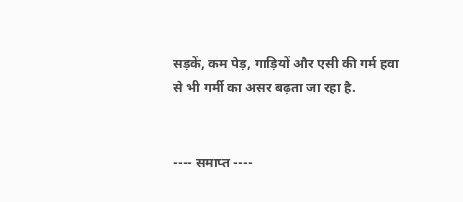सड़कें, कम पेड़, गाड़ियों और एसी की गर्म हवा से भी गर्मी का असर बढ़ता जा रहा है.


---- समाप्त ----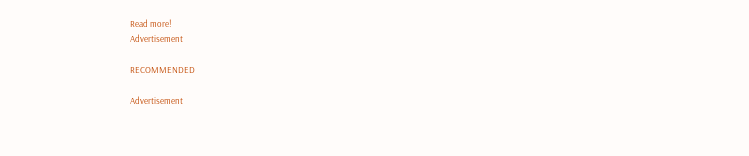Read more!
Advertisement

RECOMMENDED

Advertisement